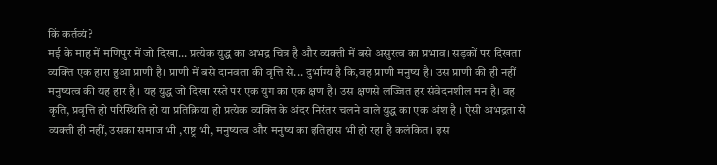किं कर्तव्यं?
मई के माह में मणिपुर में जो दिखा... प्रत्येक युद्ध का अभद्र चित्र है और व्यक्ती में बसे असुरत्व का प्रभाव। सड़कों पर दिखता व्यक्ति एक हारा हुआ प्राणी है। प्राणी में बसे दानवता की वृत्ति से... दुर्भाग्य है कि,वह प्राणी मनुष्य है। उस प्राणी की ही नहीं मनुष्यत्व की यह हार है । यह युद्ध जो दिखा रस्ते पर एक युग का एक क्षण है। उस क्षणसे लज्जित हर संवेदनशील मन है। वह कृति, प्रवृत्ति हो परिस्थिति हो या प्रतिक्रिया हो प्रत्येक व्यक्ति के अंदर निरंतर चलने वाले युद्ध का एक अंश है । ऐसी अभद्रता से व्यक्ती ही नहीं, उसका समाज भी ,राष्ट्र भी, मनुष्यत्व और मनुष्य का इतिहास भी हो रहा है कलंकित। इस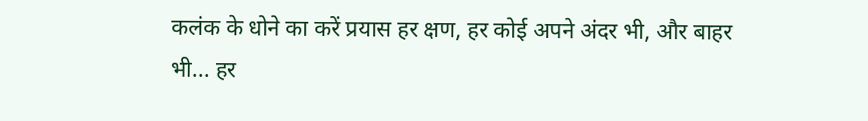कलंक के धोने का करें प्रयास हर क्षण, हर कोई अपने अंदर भी, और बाहर भी... हर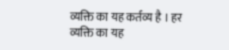व्यक्ति का यह कर्तव्य है । हर व्यक्ति का यह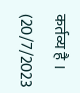कर्तव्य है । (20/7/2023